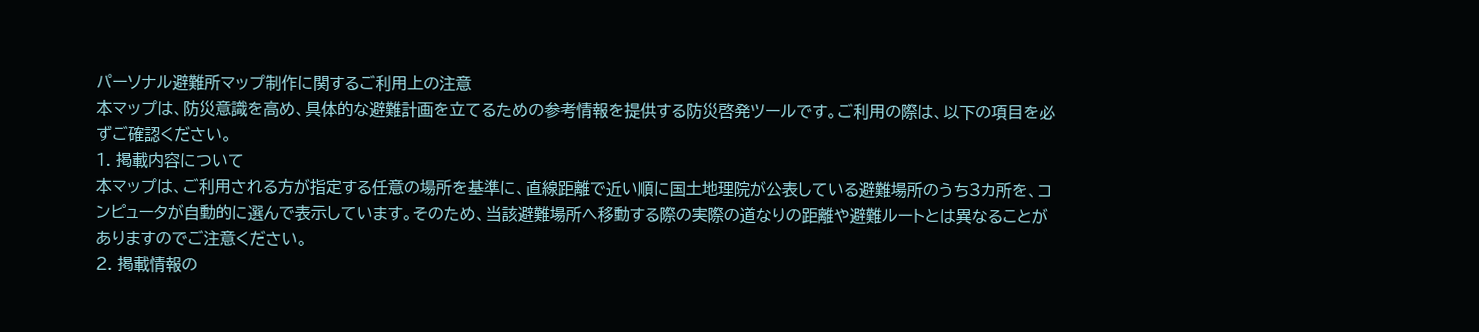パーソナル避難所マップ制作に関するご利用上の注意
本マップは、防災意識を高め、具体的な避難計画を立てるための参考情報を提供する防災啓発ツールです。ご利用の際は、以下の項目を必ずご確認ください。
1. 掲載内容について
本マップは、ご利用される方が指定する任意の場所を基準に、直線距離で近い順に国土地理院が公表している避難場所のうち3カ所を、コンピュータが自動的に選んで表示しています。そのため、当該避難場所へ移動する際の実際の道なりの距離や避難ルートとは異なることがありますのでご注意ください。
2. 掲載情報の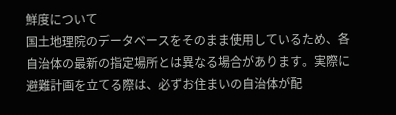鮮度について
国土地理院のデータベースをそのまま使用しているため、各自治体の最新の指定場所とは異なる場合があります。実際に避難計画を立てる際は、必ずお住まいの自治体が配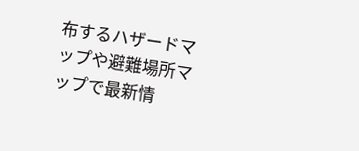布するハザードマップや避難場所マップで最新情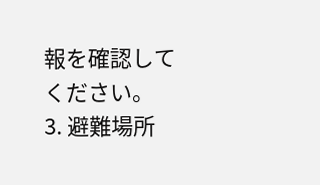報を確認してください。
3. 避難場所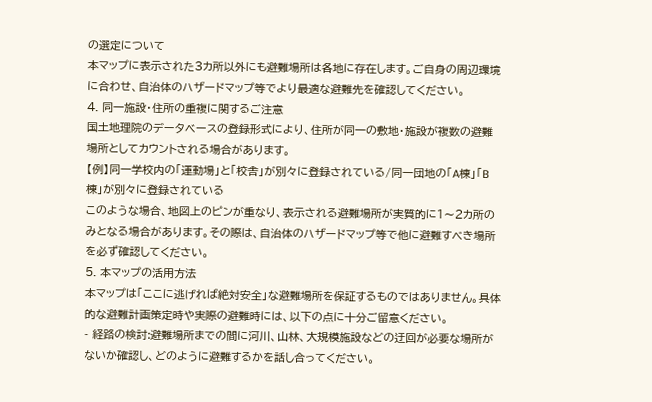の選定について
本マップに表示された3カ所以外にも避難場所は各地に存在します。ご自身の周辺環境に合わせ、自治体のハザードマップ等でより最適な避難先を確認してください。
4. 同一施設・住所の重複に関するご注意
国土地理院のデータベースの登録形式により、住所が同一の敷地・施設が複数の避難場所としてカウントされる場合があります。
【例】同一学校内の「運動場」と「校舎」が別々に登録されている/同一団地の「A棟」「B棟」が別々に登録されている
このような場合、地図上のピンが重なり、表示される避難場所が実質的に1〜2カ所のみとなる場合があります。その際は、自治体のハザードマップ等で他に避難すべき場所を必ず確認してください。
5. 本マップの活用方法
本マップは「ここに逃げれば絶対安全」な避難場所を保証するものではありません。具体的な避難計画策定時や実際の避難時には、以下の点に十分ご留意ください。
- 経路の検討:避難場所までの間に河川、山林、大規模施設などの迂回が必要な場所がないか確認し、どのように避難するかを話し合ってください。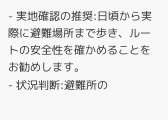- 実地確認の推奨:日頃から実際に避難場所まで歩き、ルートの安全性を確かめることをお勧めします。
- 状況判断:避難所の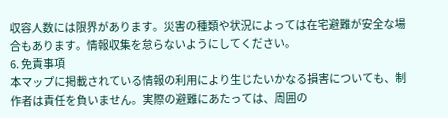収容人数には限界があります。災害の種類や状況によっては在宅避難が安全な場合もあります。情報収集を怠らないようにしてください。
6. 免責事項
本マップに掲載されている情報の利用により生じたいかなる損害についても、制作者は責任を負いません。実際の避難にあたっては、周囲の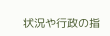状況や行政の指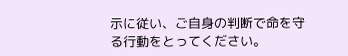示に従い、ご自身の判断で命を守る行動をとってください。